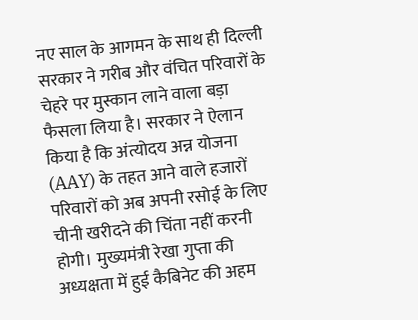नए साल के आगमन के साथ ही दिल्ली सरकार ने गरीब और वंचित परिवारों के चेहरे पर मुस्कान लाने वाला बड़ा फैसला लिया है। सरकार ने ऐलान किया है कि अंत्योदय अन्न योजना (AAY) के तहत आने वाले हजारों परिवारों को अब अपनी रसोई के लिए चीनी खरीदने की चिंता नहीं करनी होगी। मुख्यमंत्री रेखा गुप्ता की अध्यक्षता में हुई कैबिनेट की अहम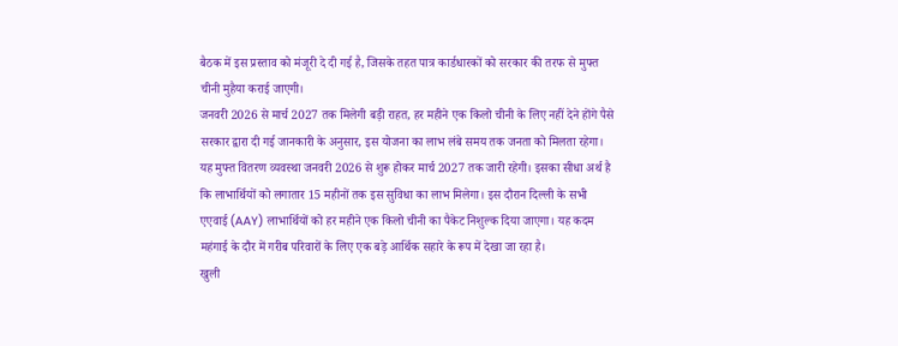बैठक में इस प्रस्ताव को मंजूरी दे दी गई है, जिसके तहत पात्र कार्डधारकों को सरकार की तरफ से मुफ्त चीनी मुहैया कराई जाएगी।
जनवरी 2026 से मार्च 2027 तक मिलेगी बड़ी राहत, हर महीने एक किलो चीनी के लिए नहीं देने होंगे पैसे
सरकार द्वारा दी गई जानकारी के अनुसार, इस योजना का लाभ लंबे समय तक जनता को मिलता रहेगा। यह मुफ्त वितरण व्यवस्था जनवरी 2026 से शुरू होकर मार्च 2027 तक जारी रहेगी। इसका सीधा अर्थ है कि लाभार्थियों को लगातार 15 महीनों तक इस सुविधा का लाभ मिलेगा। इस दौरान दिल्ली के सभी एएवाई (AAY) लाभार्थियों को हर महीने एक किलो चीनी का पैकेट निशुल्क दिया जाएगा। यह कदम महंगाई के दौर में गरीब परिवारों के लिए एक बड़े आर्थिक सहारे के रूप में देखा जा रहा है।
खुली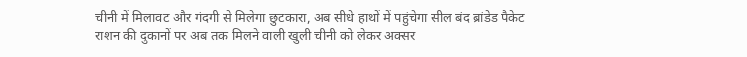चीनी में मिलावट और गंदगी से मिलेगा छुटकारा, अब सीधे हाथों में पहुंचेगा सील बंद ब्रांडेड पैकेट
राशन की दुकानों पर अब तक मिलने वाली खुली चीनी को लेकर अक्सर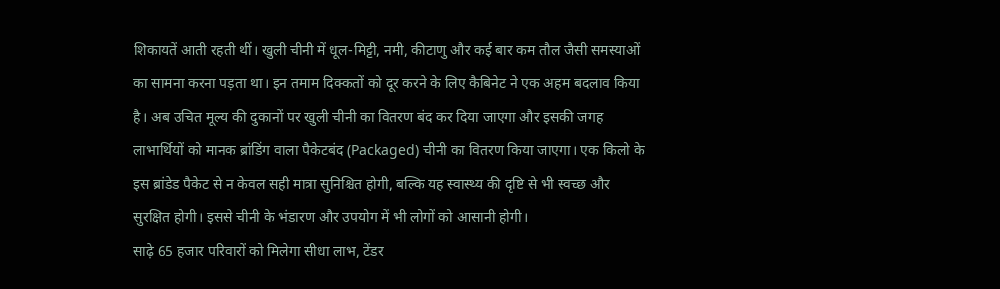शिकायतें आती रहती थीं। खुली चीनी में धूल-मिट्टी, नमी, कीटाणु और कई बार कम तौल जैसी समस्याओं का सामना करना पड़ता था। इन तमाम दिक्कतों को दूर करने के लिए कैबिनेट ने एक अहम बदलाव किया है। अब उचित मूल्य की दुकानों पर खुली चीनी का वितरण बंद कर दिया जाएगा और इसकी जगह लाभार्थियों को मानक ब्रांडिंग वाला पैकेटबंद (Packaged) चीनी का वितरण किया जाएगा। एक किलो के इस ब्रांडेड पैकेट से न केवल सही मात्रा सुनिश्चित होगी, बल्कि यह स्वास्थ्य की दृष्टि से भी स्वच्छ और सुरक्षित होगी। इससे चीनी के भंडारण और उपयोग में भी लोगों को आसानी होगी।
साढ़े 65 हजार परिवारों को मिलेगा सीधा लाभ, टेंडर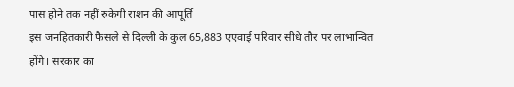पास होने तक नहीं रुकेगी राशन की आपूर्ति
इस जनहितकारी फैसले से दिल्ली के कुल 65,883 एएवाई परिवार सीधे तौर पर लाभान्वित होंगे। सरकार का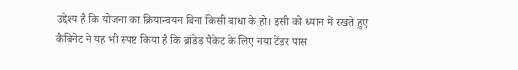उद्देश्य है कि योजना का क्रियान्वयन बिना किसी बाधा के हो। इसी को ध्यान में रखते हुए कैबिनेट ने यह भी स्पष्ट किया है कि ब्रांडेड पैकेट के लिए नया टेंडर पास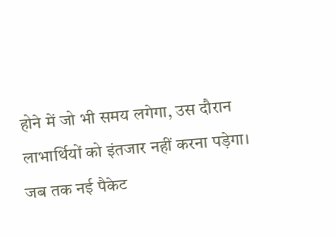होने में जो भी समय लगेगा, उस दौरान लाभार्थियों को इंतजार नहीं करना पड़ेगा। जब तक नई पैकेट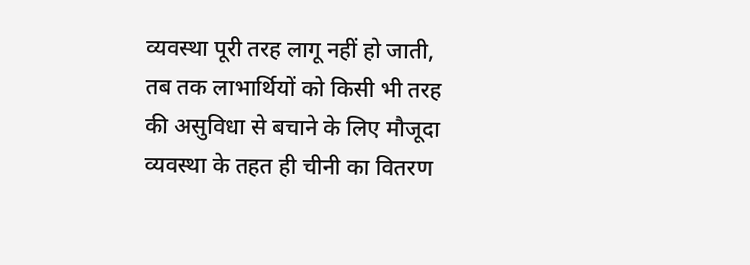व्यवस्था पूरी तरह लागू नहीं हो जाती, तब तक लाभार्थियों को किसी भी तरह की असुविधा से बचाने के लिए मौजूदा व्यवस्था के तहत ही चीनी का वितरण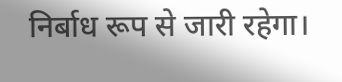निर्बाध रूप से जारी रहेगा।